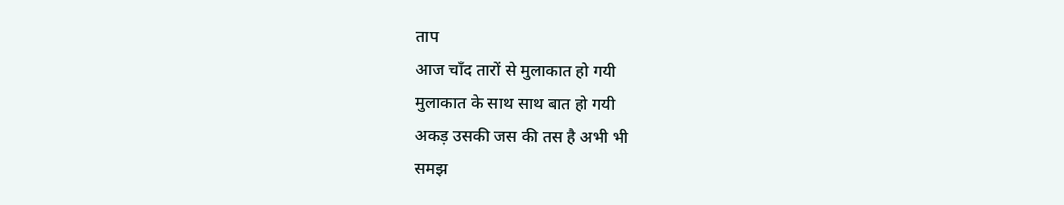ताप
आज चाँद तारों से मुलाकात हो गयी
मुलाकात के साथ साथ बात हो गयी
अकड़ उसकी जस की तस है अभी भी
समझ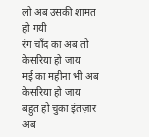लो अब उसकी शामत हो गयी
रंग चाँद का अब तो केसरिया हो जाय
मई का महीना भी अब केसरिया हो जाय
बहुत हो चुका इंतज़ार अब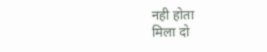नही होता
मिला दो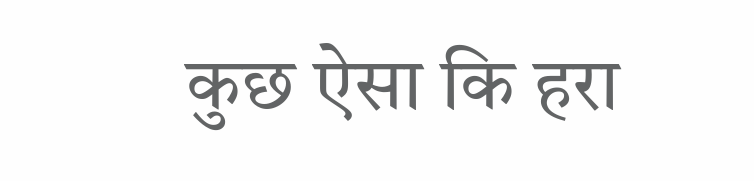कुछ ऐसा कि हरा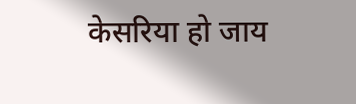केसरिया हो जाय